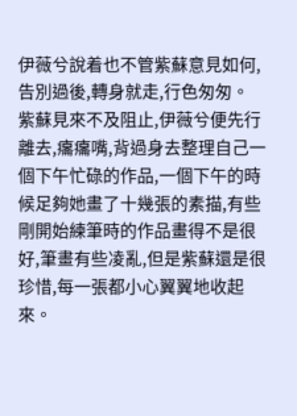伊薇兮說着也不管紫蘇意見如何,告別過後,轉身就走,行色匆匆。
紫蘇見來不及阻止,伊薇兮便先行離去,癟癟嘴,背過身去整理自己一個下午忙碌的作品,一個下午的時候足夠她畫了十幾張的素描,有些剛開始練筆時的作品畫得不是很好,筆畫有些凌亂,但是紫蘇還是很珍惜,每一張都小心翼翼地收起來。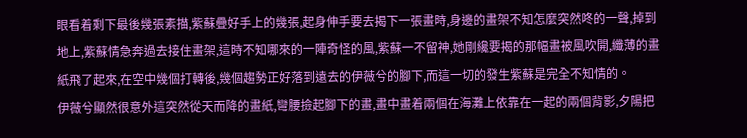眼看着剩下最後幾張素描,紫蘇疊好手上的幾張,起身伸手要去揭下一張畫時,身邊的畫架不知怎麼突然咚的一聲,掉到地上,紫蘇情急奔過去接住畫架,這時不知哪來的一陣奇怪的風,紫蘇一不留神,她剛纔要揭的那幅畫被風吹開,纖薄的畫紙飛了起來,在空中幾個打轉後,幾個趨勢正好落到遠去的伊薇兮的腳下,而這一切的發生紫蘇是完全不知情的。
伊薇兮顯然很意外這突然從天而降的畫紙,彎腰撿起腳下的畫,畫中畫着兩個在海灘上依靠在一起的兩個背影,夕陽把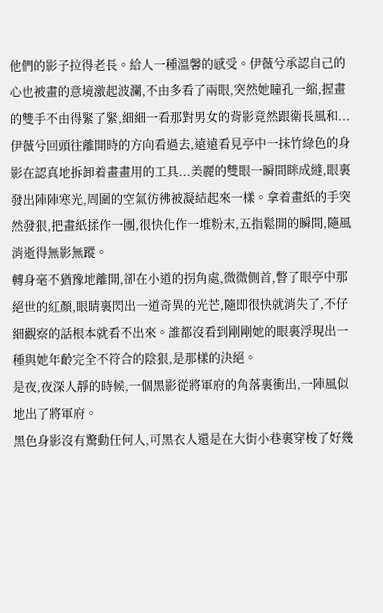他們的影子拉得老長。給人一種溫馨的感受。伊薇兮承認自己的心也被畫的意境激起波瀾,不由多看了兩眼,突然她瞳孔一縮,握畫的雙手不由得緊了緊,細細一看那對男女的背影竟然跟衛長風和...
伊薇兮回頭往離開時的方向看過去,遠遠看見亭中一抹竹綠色的身影在認真地拆卸着畫畫用的工具...美麗的雙眼一瞬間眯成縫,眼裏發出陣陣寒光,周圍的空氣彷彿被凝結起來一樣。拿着畫紙的手突然發狠,把畫紙揉作一團,很快化作一堆粉末,五指鬆開的瞬間,隨風消逝得無影無蹤。
轉身毫不猶豫地離開,卻在小道的拐角處,微微側首,瞥了眼亭中那絕世的紅顏,眼睛裏閃出一道奇異的光芒,隨即很快就消失了,不仔細觀察的話根本就看不出來。誰都沒看到剛剛她的眼裏浮現出一種與她年齡完全不符合的陰狠,是那樣的決絕。
是夜,夜深人靜的時候,一個黑影從將軍府的角落裏衝出,一陣風似地出了將軍府。
黑色身影沒有驚動任何人,可黑衣人還是在大街小巷裏穿梭了好幾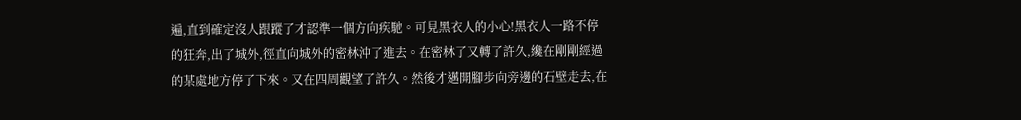遍,直到確定沒人跟蹤了才認準一個方向疾馳。可見黑衣人的小心!黑衣人一路不停的狂奔,出了城外,徑直向城外的密林沖了進去。在密林了又轉了許久,纔在剛剛經過的某處地方停了下來。又在四周觀望了許久。然後才邁開腳步向旁邊的石壁走去,在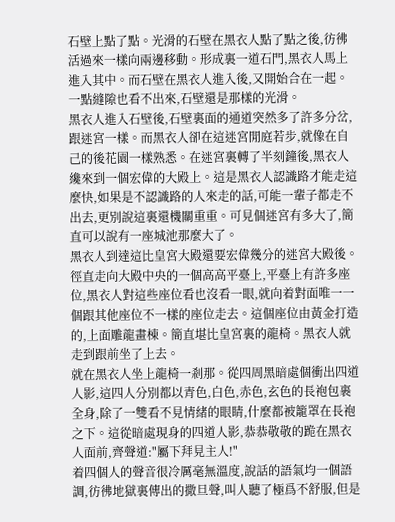石壁上點了點。光滑的石壁在黑衣人點了點之後,彷彿活過來一樣向兩邊移動。形成裏一道石門,黑衣人馬上進入其中。而石壁在黑衣人進入後,又開始合在一起。一點縫隙也看不出來,石壁還是那樣的光滑。
黑衣人進入石壁後,石壁裏面的通道突然多了許多分岔,跟迷宮一樣。而黑衣人卻在這迷宮閒庭若步,就像在自己的後花園一樣熟悉。在迷宮裏轉了半刻鐘後,黑衣人纔來到一個宏偉的大殿上。這是黑衣人認識路才能走這麼快,如果是不認識路的人來走的話,可能一輩子都走不出去,更別說這裏還機關重重。可見個迷宮有多大了,簡直可以說有一座城池那麼大了。
黑衣人到達這比皇宮大殿還要宏偉幾分的迷宮大殿後。徑直走向大殿中央的一個高高平臺上,平臺上有許多座位,黑衣人對這些座位看也沒看一眼,就向着對面唯一一個跟其他座位不一樣的座位走去。這個座位由黃金打造的,上面雕龍畫棟。簡直堪比皇宮裏的龍椅。黑衣人就走到跟前坐了上去。
就在黑衣人坐上龍椅一剎那。從四周黑暗處個衝出四道人影,這四人分別都以青色,白色,赤色,玄色的長袍包裹全身,除了一雙看不見情緒的眼睛,什麼都被籠罩在長袍之下。這從暗處現身的四道人影,恭恭敬敬的跪在黑衣人面前,齊聲道:"屬下拜見主人!"
着四個人的聲音很冷厲毫無溫度,說話的語氣均一個語調,彷彿地獄裏傳出的撒旦聲,叫人聽了極爲不舒服,但是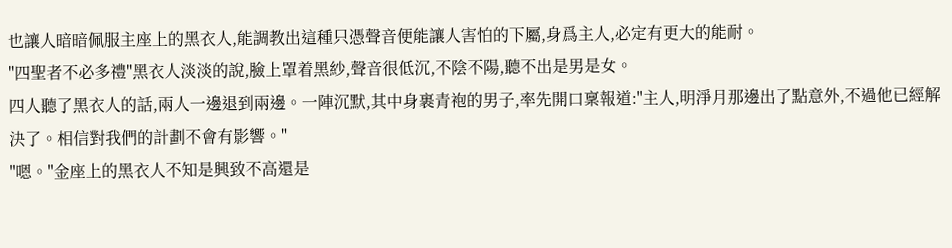也讓人暗暗佩服主座上的黑衣人,能調教出這種只憑聲音便能讓人害怕的下屬,身爲主人,必定有更大的能耐。
"四聖者不必多禮"黑衣人淡淡的說,臉上罩着黑紗,聲音很低沉,不陰不陽,聽不出是男是女。
四人聽了黑衣人的話,兩人一邊退到兩邊。一陣沉默,其中身裹青袍的男子,率先開口稟報道:"主人,明淨月那邊出了點意外,不過他已經解決了。相信對我們的計劃不會有影響。"
"嗯。"金座上的黑衣人不知是興致不高還是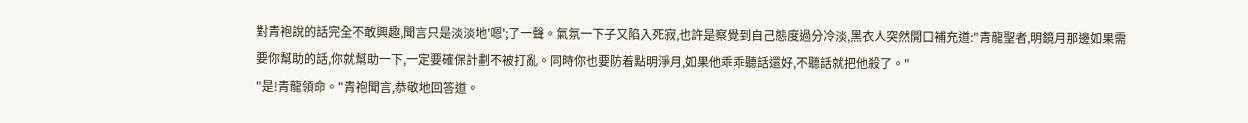對青袍說的話完全不敢興趣,聞言只是淡淡地'嗯';了一聲。氣氛一下子又陷入死寂,也許是察覺到自己態度過分冷淡,黑衣人突然開口補充道:"青龍聖者,明鏡月那邊如果需要你幫助的話,你就幫助一下,一定要確保計劃不被打亂。同時你也要防着點明淨月,如果他乖乖聽話還好,不聽話就把他殺了。"
"是!青龍領命。"青袍聞言,恭敬地回答道。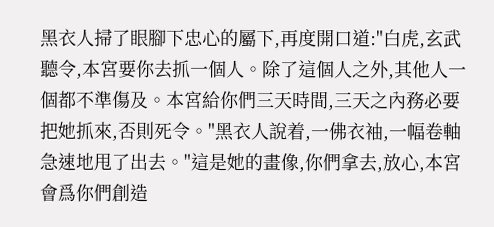黑衣人掃了眼腳下忠心的屬下,再度開口道:"白虎,玄武聽令,本宮要你去抓一個人。除了這個人之外,其他人一個都不準傷及。本宮給你們三天時間,三天之內務必要把她抓來,否則死令。"黑衣人說着,一佛衣袖,一幅卷軸急速地甩了出去。"這是她的畫像,你們拿去,放心,本宮會爲你們創造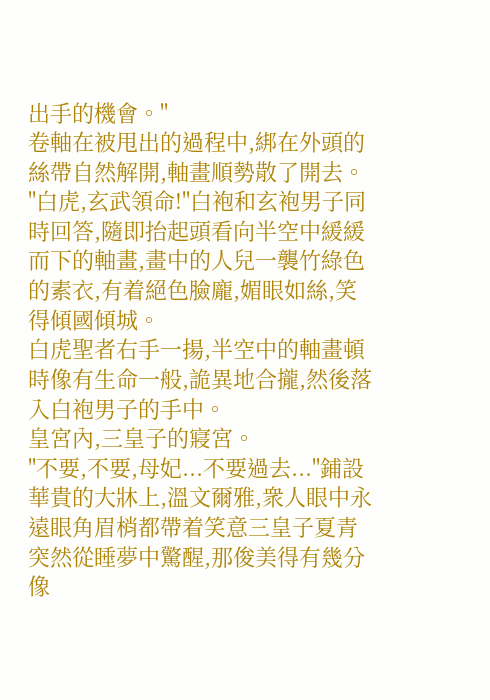出手的機會。"
卷軸在被甩出的過程中,綁在外頭的絲帶自然解開,軸畫順勢散了開去。
"白虎,玄武領命!"白袍和玄袍男子同時回答,隨即抬起頭看向半空中緩緩而下的軸畫,畫中的人兒一襲竹綠色的素衣,有着絕色臉龐,媚眼如絲,笑得傾國傾城。
白虎聖者右手一揚,半空中的軸畫頓時像有生命一般,詭異地合攏,然後落入白袍男子的手中。
皇宮內,三皇子的寢宮。
"不要,不要,母妃...不要過去..."鋪設華貴的大牀上,溫文爾雅,衆人眼中永遠眼角眉梢都帶着笑意三皇子夏青突然從睡夢中驚醒,那俊美得有幾分像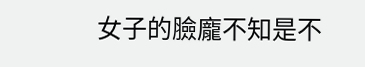女子的臉龐不知是不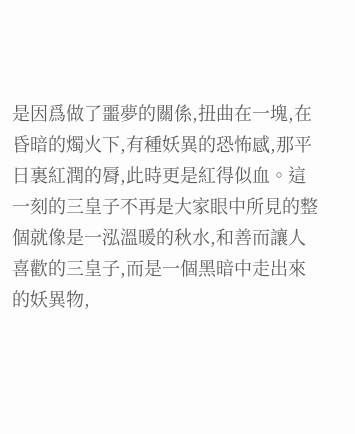是因爲做了噩夢的關係,扭曲在一塊,在昏暗的燭火下,有種妖異的恐怖感,那平日裏紅潤的脣,此時更是紅得似血。這一刻的三皇子不再是大家眼中所見的整個就像是一泓溫暖的秋水,和善而讓人喜歡的三皇子,而是一個黑暗中走出來的妖異物,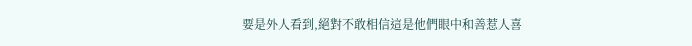要是外人看到,絕對不敢相信這是他們眼中和善惹人喜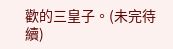歡的三皇子。(未完待續)